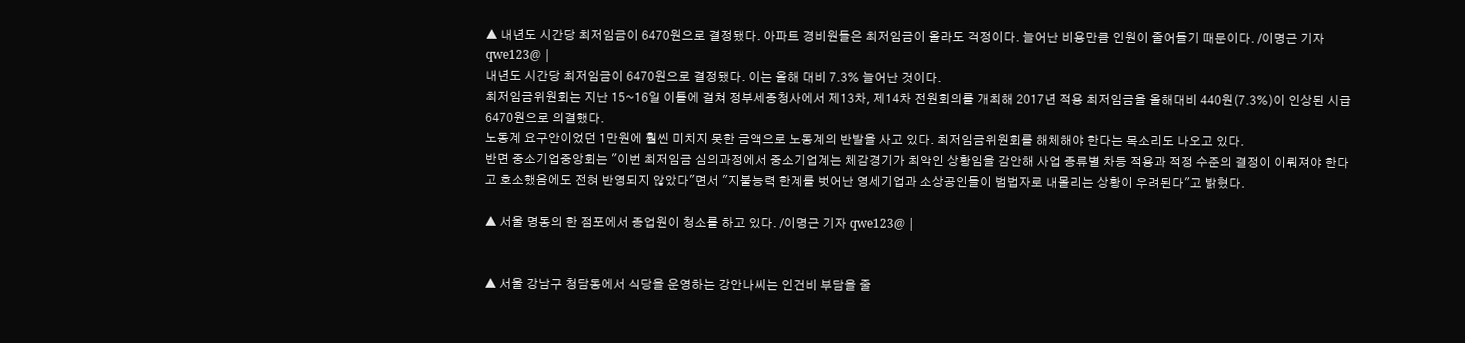▲ 내년도 시간당 최저임금이 6470원으로 결정됐다. 아파트 경비원들은 최저임금이 올라도 걱정이다. 늘어난 비용만큼 인원이 줄어들기 때문이다. /이명근 기자 qwe123@ |
내년도 시간당 최저임금이 6470원으로 결정됐다. 이는 올해 대비 7.3% 늘어난 것이다.
최저임금위원회는 지난 15~16일 이틀에 걸쳐 정부세종청사에서 제13차, 제14차 전원회의를 개최해 2017년 적용 최저임금을 올해대비 440원(7.3%)이 인상된 시급 6470원으로 의결했다.
노동계 요구안이었던 1만원에 훨씬 미치지 못한 금액으로 노동계의 반발을 사고 있다. 최저임금위원회를 해체해야 한다는 목소리도 나오고 있다.
반면 중소기업중앙회는 "이번 최저임금 심의과정에서 중소기업계는 체감경기가 최악인 상황임을 감안해 사업 종류별 차등 적용과 적정 수준의 결정이 이뤄져야 한다고 호소했음에도 전혀 반영되지 않았다"면서 "지불능력 한계를 벗어난 영세기업과 소상공인들이 범법자로 내몰리는 상황이 우려된다"고 밝혔다.

▲ 서울 명동의 한 점포에서 종업원이 청소를 하고 있다. /이명근 기자 qwe123@ |


▲ 서울 강남구 청담동에서 식당을 운영하는 강안나씨는 인건비 부담을 줄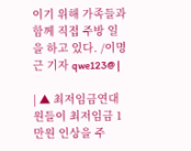이기 위해 가족들과 함께 직접 주방 일을 하고 있다. /이명근 기자 qwe123@ |

| ▲ 최저임금연대원들이 최저임금 1만원 인상을 주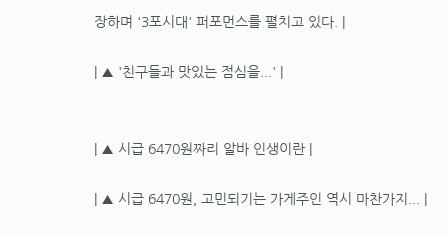장하며 '3포시대' 퍼포먼스를 펼치고 있다. |

| ▲ '친구들과 맛있는 점심을...' |


| ▲ 시급 6470원짜리 알바 인생이란 |

| ▲ 시급 6470원, 고민되기는 가게주인 역시 마찬가지... |